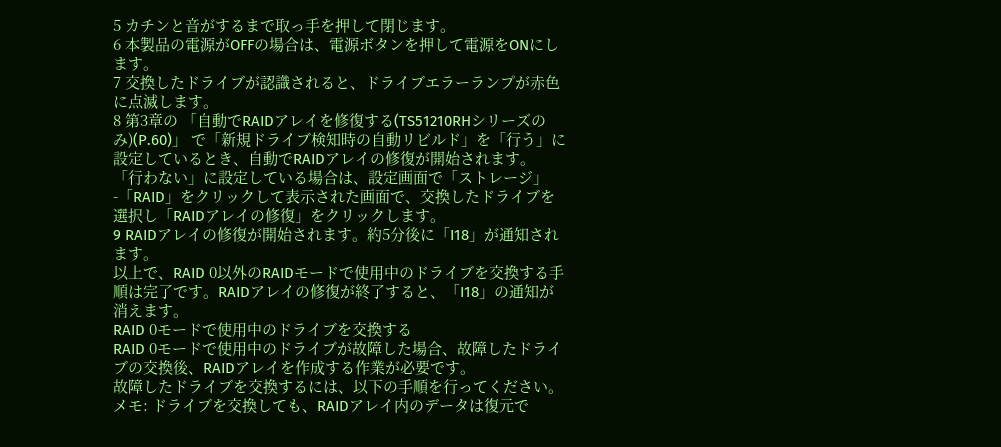5 カチンと音がするまで取っ手を押して閉じます。
6 本製品の電源がOFFの場合は、電源ボタンを押して電源をONにします。
7 交換したドライブが認識されると、ドライブエラーランプが赤色に点滅します。
8 第3章の 「自動でRAIDアレイを修復する(TS51210RHシリーズのみ)(P.60)」 で「新規ドライブ検知時の自動リビルド」を「行う」に設定しているとき、自動でRAIDアレイの修復が開始されます。
「行わない」に設定している場合は、設定画面で「ストレージ」-「RAID」をクリックして表示された画面で、交換したドライブを選択し「RAIDアレイの修復」をクリックします。
9 RAIDアレイの修復が開始されます。約5分後に「I18」が通知されます。
以上で、RAID 0以外のRAIDモードで使用中のドライブを交換する手順は完了です。RAIDアレイの修復が終了すると、「I18」の通知が消えます。
RAID 0モードで使用中のドライブを交換する
RAID 0モードで使用中のドライブが故障した場合、故障したドライブの交換後、RAIDアレイを作成する作業が必要です。
故障したドライブを交換するには、以下の手順を行ってください。
メモ: ドライブを交換しても、RAIDアレイ内のデータは復元で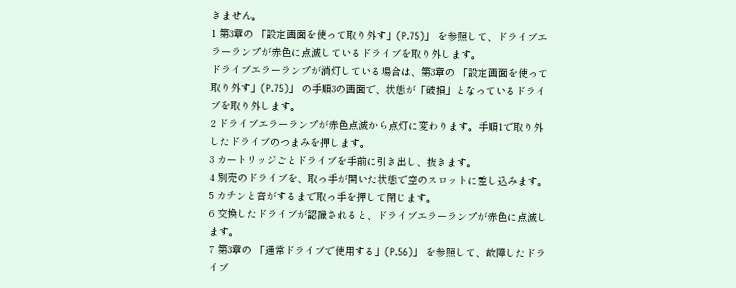きません。
1 第3章の 「設定画面を使って取り外す」(P.75)」 を参照して、ドライブエラーランプが赤色に点滅しているドライブを取り外します。
ドライブエラーランプが消灯している場合は、第3章の 「設定画面を使って取り外す」(P.75)」 の手順3の画面で、状態が「破損」となっているドライブを取り外します。
2 ドライブエラーランプが赤色点滅から点灯に変わります。手順1で取り外したドライブのつまみを押します。
3 カートリッジごとドライブを手前に引き出し、抜きます。
4 別売のドライブを、取っ手が開いた状態で空のスロットに差し込みます。
5 カチンと音がするまで取っ手を押して閉じます。
6 交換したドライブが認識されると、ドライブエラーランプが赤色に点滅します。
7 第3章の 「通常ドライブで使用する」(P.56)」 を参照して、故障したドライブ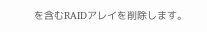を含むRAIDアレイを削除します。